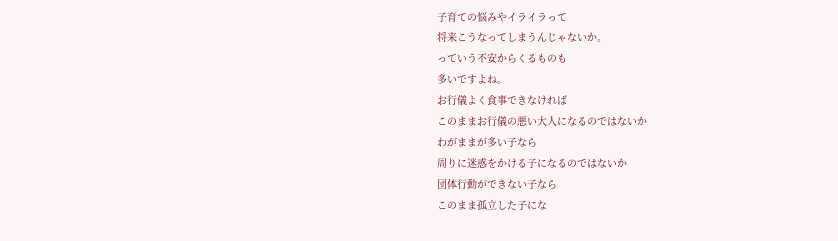子育ての悩みやイライラって
将来こうなってしまうんじゃないか。
っていう不安からくるものも
多いですよね。
お行儀よく食事できなければ
このままお行儀の悪い大人になるのではないか
わがままが多い子なら
周りに迷惑をかける子になるのではないか
団体行動ができない子なら
このまま孤立した子にな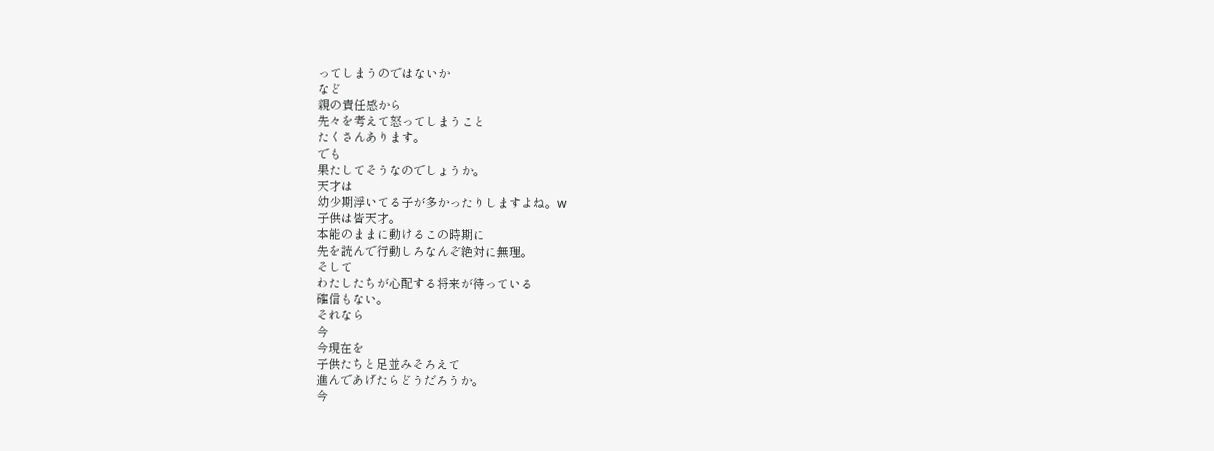ってしまうのではないか
など
親の責任感から
先々を考えて怒ってしまうこと
たくさんあります。
でも
果たしてそうなのでしょうか。
天才は
幼少期浮いてる子が多かったりしますよね。w
子供は皆天才。
本能のままに動けるこの時期に
先を読んで行動しろなんぞ絶対に無理。
そして
わたしたちが心配する将来が待っている
確信もない。
それなら
今
今現在を
子供たちと足並みそろえて
進んであげたらどうだろうか。
今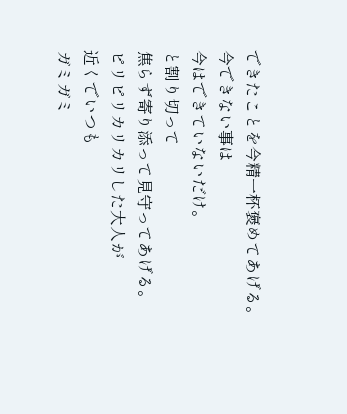できたことを今精一杯褒めてあげる。
今できない事は
今はできていないだけ。
と割り切って
焦らず寄り添って見守ってあげる。
ピリピリカリカリした大人が
近くでいつも
ガミガミ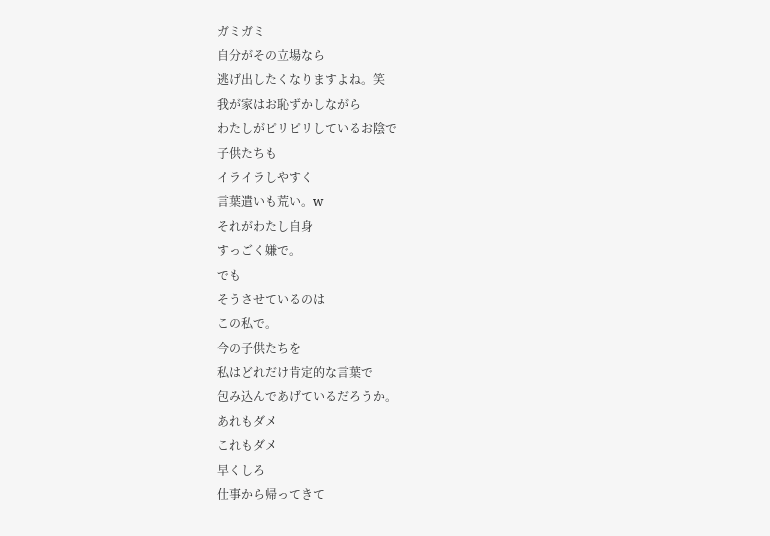ガミガミ
自分がその立場なら
逃げ出したくなりますよね。笑
我が家はお恥ずかしながら
わたしがピリピリしているお陰で
子供たちも
イライラしやすく
言葉遣いも荒い。w
それがわたし自身
すっごく嫌で。
でも
そうさせているのは
この私で。
今の子供たちを
私はどれだけ肯定的な言葉で
包み込んであげているだろうか。
あれもダメ
これもダメ
早くしろ
仕事から帰ってきて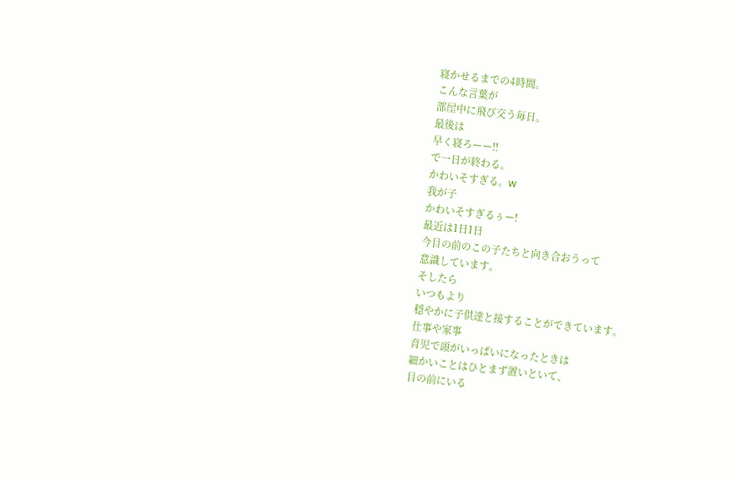寝かせるまでの4時間。
こんな言葉が
部屋中に飛び交う毎日。
最後は
早く寝ろーー!!
で一日が終わる。
かわいそすぎる。w
我が子
かわいそすぎるぅー!
最近は1日1日
今目の前のこの子たちと向き合おうって
意識しています。
そしたら
いつもより
穏やかに子供達と接することができています。
仕事や家事
育児で頭がいっぱいになったときは
細かいことはひとまず置いといて、
目の前にいる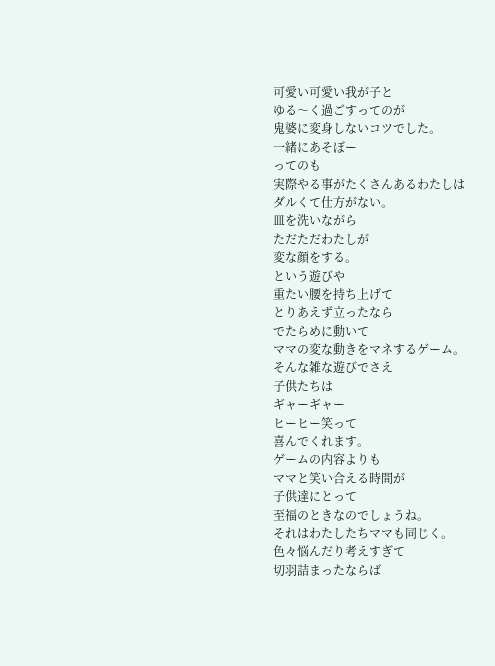可愛い可愛い我が子と
ゆる〜く過ごすってのが
鬼婆に変身しないコツでした。
一緒にあそぼー
ってのも
実際やる事がたくさんあるわたしは
ダルくて仕方がない。
皿を洗いながら
ただただわたしが
変な顔をする。
という遊びや
重たい腰を持ち上げて
とりあえず立ったなら
でたらめに動いて
ママの変な動きをマネするゲーム。
そんな雑な遊びでさえ
子供たちは
ギャーギャー
ヒーヒー笑って
喜んでくれます。
ゲームの内容よりも
ママと笑い合える時間が
子供達にとって
至福のときなのでしょうね。
それはわたしたちママも同じく。
色々悩んだり考えすぎて
切羽詰まったならば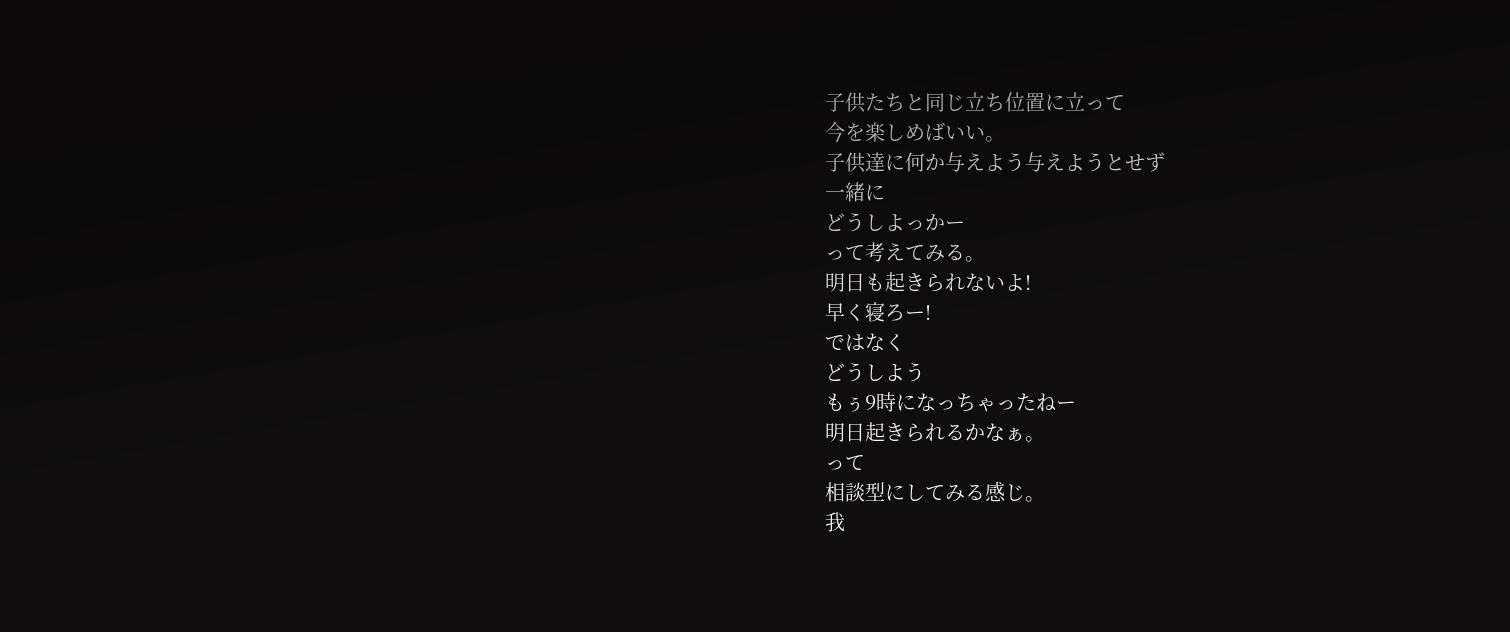子供たちと同じ立ち位置に立って
今を楽しめばいい。
子供達に何か与えよう与えようとせず
一緒に
どうしよっかー
って考えてみる。
明日も起きられないよ!
早く寝ろー!
ではなく
どうしよう
もぅ9時になっちゃったねー
明日起きられるかなぁ。
って
相談型にしてみる感じ。
我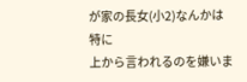が家の長女(小2)なんかは
特に
上から言われるのを嫌いま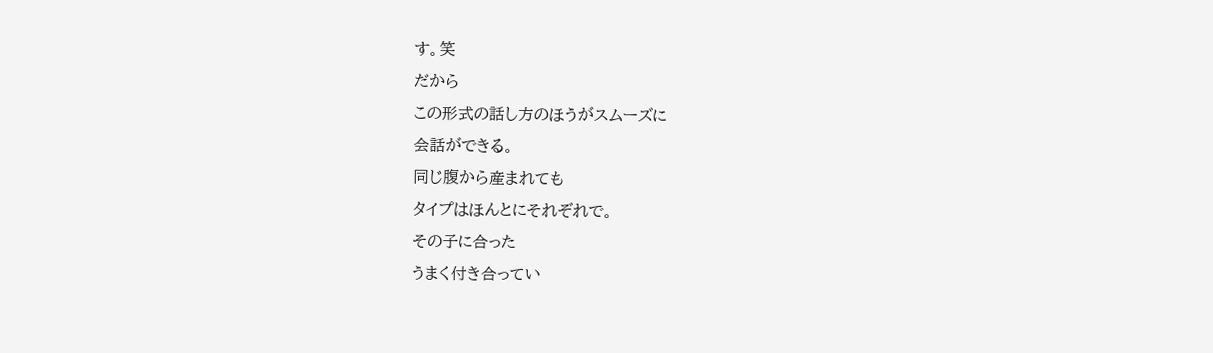す。笑
だから
この形式の話し方のほうがスムーズに
会話ができる。
同じ腹から産まれても
タイプはほんとにそれぞれで。
その子に合った
うまく付き合ってい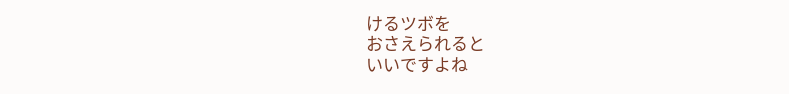けるツボを
おさえられると
いいですよね